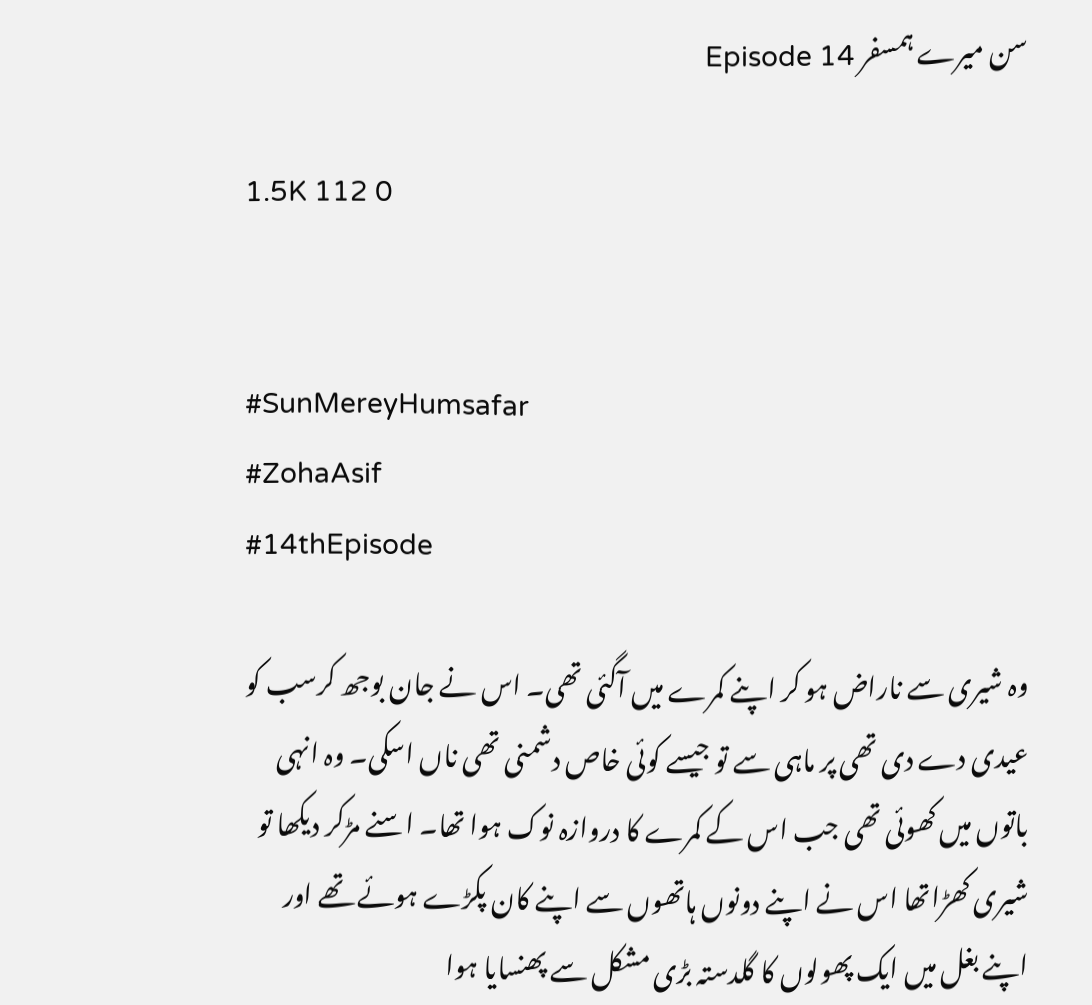سن میرے ہمسفر Episode 14

1.5K 112 0


#SunMereyHumsafar
#ZohaAsif
#14thEpisode

وہ شیری سے ناراض ہو کر اپنے کمرے میں آگئی تھی۔ اس نے جان بوجھ کرسب کو عیدی دے دی تھی پر ماہی سے تو جیسے کوئی خاص دشمنی تھی ناں اسکی۔ وہ انہی باتوں میں کھوئی تھی جب اس کے کمرے کا دروازہ نوک ہوا تھا۔ اسنے مڑکر دیکھا تو شیری کھڑاتھا اس نے اپنے دونوں ہاتھوں سے اپنے کان پکڑے ہوئے تھے اور اپنے بغل میں ایک پھولوں کا گلدستہ بڑی مشکل سے پھنسایا ہوا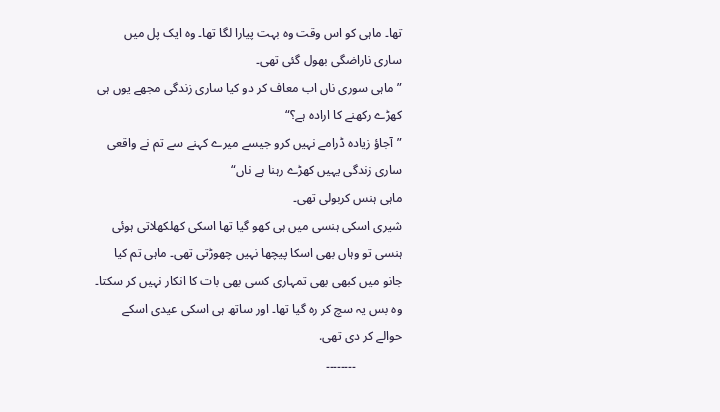تھا۔ ماہی کو اس وقت وہ بہت پیارا لگا تھا۔ وہ ایک پل میں ساری ناراضگی بھول گئی تھی۔
”ماہی سوری ناں اب معاف کر دو کیا ساری زندگی مجھے یوں ہی کھڑے رکھنے کا ارادہ ہے؟“
”آجاؤ زیادہ ڈرامے نہیں کرو جیسے میرے کہنے سے تم نے واقعی ساری زندگی یہیں کھڑے رہنا ہے ناں“
ماہی ہنس کربولی تھی۔
شیری اسکی ہنسی میں ہی کھو گیا تھا اسکی کھلکھلاتی ہوئی ہنسی تو وہاں بھی اسکا پیچھا نہیں چھوڑتی تھی۔ ماہی تم کیا جانو میں کبھی بھی تمہاری کسی بھی بات کا انکار نہیں کر سکتا۔ وہ بس یہ سچ کر رہ گیا تھا۔ اور ساتھ ہی اسکی عیدی اسکے حوالے کر دی تھی.
               ۔۔۔۔۔۔۔۔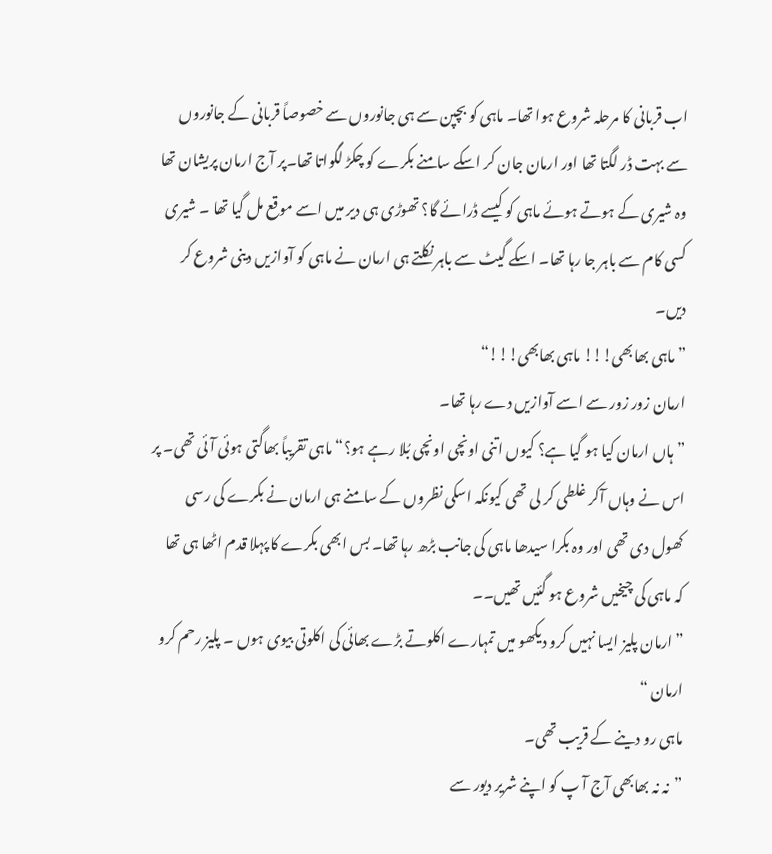اب قربانی کا مرحلہ شروع ہوا تھا۔ ماہی کو بچپن سے ہی جانوروں سے خصوصاً قربانی کے جانوروں سے بہت ڈر لگتا تھا اور ارمان جان کر اسکے سامنے بکرے کو چکڑ لگواتا تھا۔پر آج ارمان پریشان تھا وہ شیری کے ہوتے ہوئے ماہی کو کیسے ڈرائے گا؟ تھوڑی ہی دیر میں اسے موقع مل گیا تھا ۔ شیری کسی کام سے باہر جا رہا تھا۔ اسکے گیٹ سے باہر نکلتے ہی ارمان نے ماہی کو آوازیں دینی شروع کر دیں۔
”ماہی بھابھی!!! ماہی بھابھی!!!“
ارمان زور زور سے اسے آوازیں دے رہا تھا۔
”ہاں ارمان کیا ہو گیا ہے؟ کیوں اتنی اونچی اونچی بُلا رہے ہو؟“ ماہی تقریباً بھاگتی ہوئی آئی تھی۔ پر اس نے وہاں آکر غلطی کر لی تھی کیونکہ اسکی نظروں کے سامنے ہی ارمان نے بکرے کی رسی کھول دی تھی اور وہ بکرا سیدھا ماہی کی جانب بڑھ رہا تھا۔ بس ابھی بکرے کا پہلا قدم اٹھا ہی تھا کہ ماہی کی چیخیں شروع ہو گئیں تھیں۔۔
”ارمان پلیز ایسا نہیں کرو دیکھو میں تمہارے اکلوتے بڑے بھائی کی اکلوتی بیوی ہوں ۔ پلیز رحم کرو ارمان “
ماہی رو دینے کے قریب تھی۔
”نہ نہ بھابھی آج آ پ کو اپنے شریر دیور سے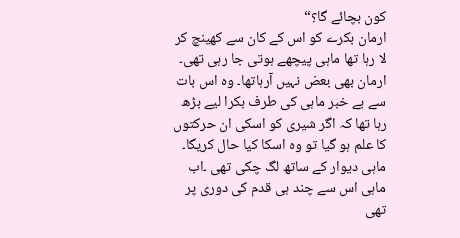کون بچائے گا؟“
ارمان بکرے کو اس کے کان سے کھینچ کر لا رہا تھا ماہی پیچھے ہوتی جا رہی تھی۔
ارمان بھی بعض نہیں آرہاتھا۔ وہ اس بات سے بے خبر ماہی کی طرف بکرا لیے بڑھ رہا تھا کہ اگر شیری کو اسکی ان حرکتوں کا علم ہو گیا تو وہ اسکا کیا حال کریگا۔ ماہی دیوار کے ساتھ لگ چکی تھی ۔اب ماہی اس سے چند ہی قدم کی دوری پر تھی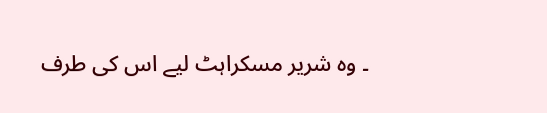۔ وہ شریر مسکراہٹ لیے اس کی طرف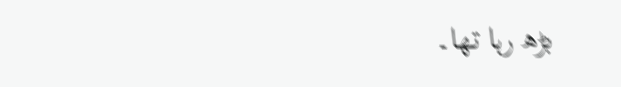بڑھ رہا تھا۔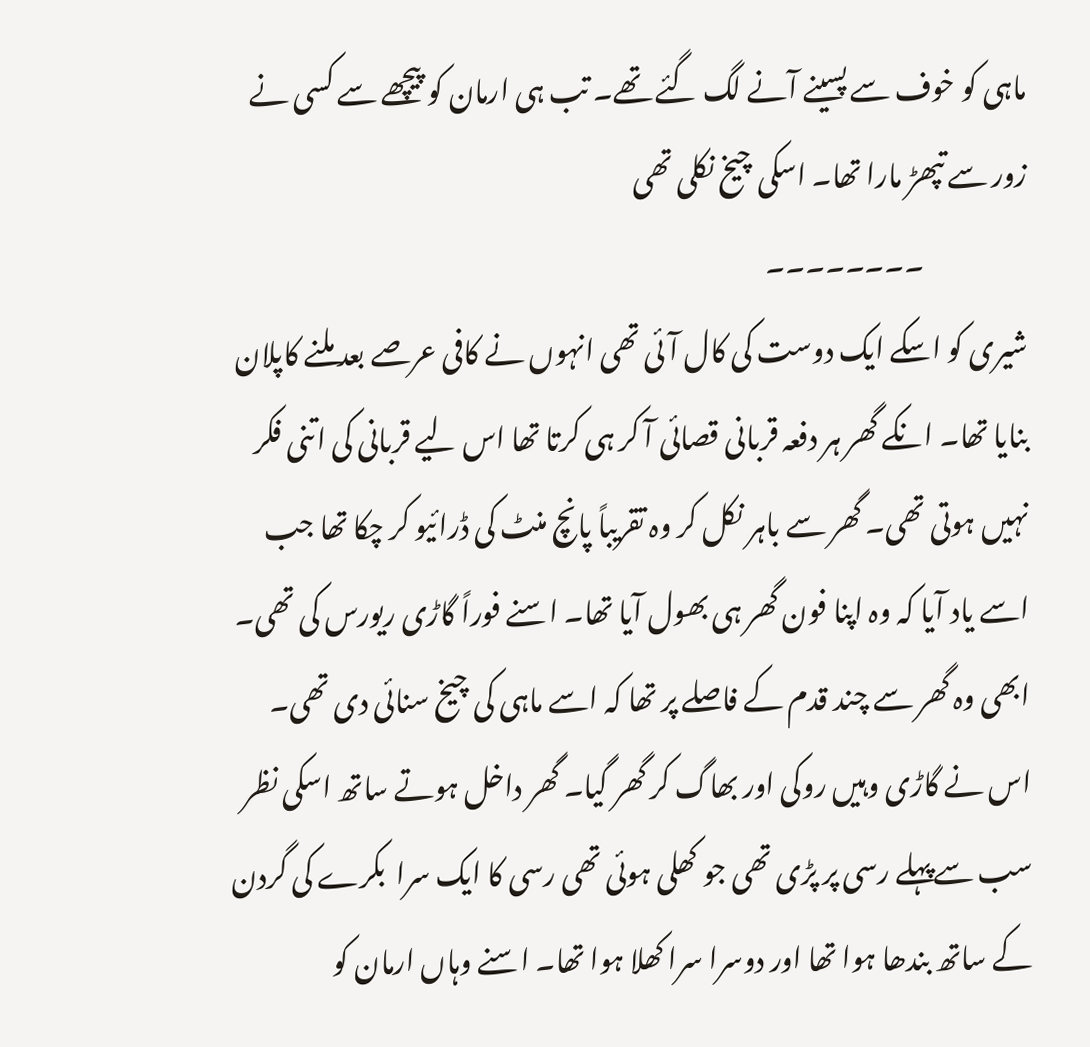ماہی کو خوف سے پسینے آنے لگ گئے تھے۔ تب ہی ارمان کو پیچھے سے کسی نے زور سے تپھڑ مارا تھا۔ اسکی چیخ نکلی تھی
                   ۔۔۔۔۔۔۔۔
شیری کو اسکے ایک دوست کی کال آئی تھی انہوں نے کافی عرصے بعد ملنے کاپلان بنایا تھا۔ انکے گھر ہر دفعہ قربانی قصائی آ کر ہی کرتا تھا اس لیے قربانی کی اتنی فکر نہیں ہوتی تھی۔ گھر سے باہر نکل کر وہ تقریباً پانچ منٹ کی ڈرائیو کر چکا تھا جب اسے یاد آیا کہ وہ اپنا فون گھر ہی بھول آیا تھا۔ اسنے فوراً گاڑی ریورس کی تھی۔ ابھی وہ گھر سے چند قدم کے فاصلے پر تھا کہ اسے ماہی کی چیخ سنائی دی تھی۔ اس نے گاڑی وہیں روکی اور بھاگ کر گھر گیا۔ گھر داخل ہوتے ساتھ اسکی نظر سب سےپہلے رسی پر پڑی تھی جو کھلی ہوئی تھی رسی کا ایک سرا  بکرے کی گردن کے ساتھ بندھا ہوا تھا اور دوسرا سرا کھلا ہوا تھا۔ اسنے وہاں ارمان کو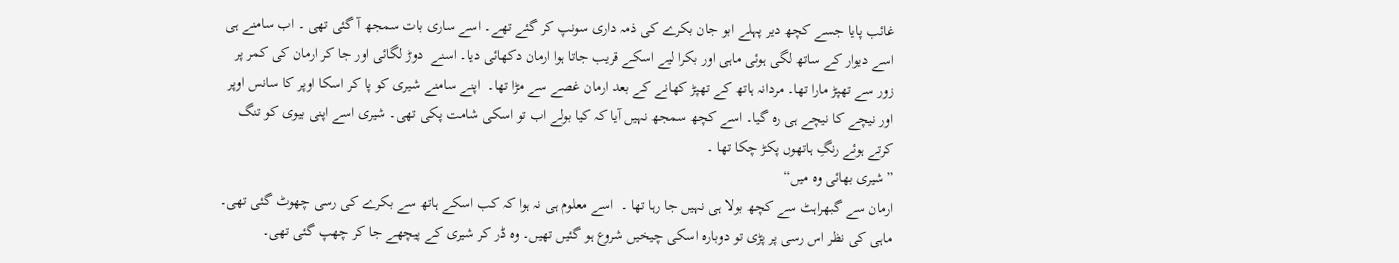غائب پایا جسے کچھ دیر پہلے ابو جان بکرے کی ذمہ داری سونپ کر گئے تھے۔ اسے ساری بات سمجھ آ گئی تھی ۔ اب سامنے ہی اسے دیوار کے ساتھ لگی ہوئی ماہی اور بکرا لیے اسکے قریب جاتا ہوا ارمان دکھائی دیا۔ اسنے  دوڑ لگائی اور جا کر ارمان کی کمر پر زور سے تھپڑ مارا تھا۔ مردانہ ہاتھ کے تھپڑ کھانے کے بعد ارمان غصے سے مڑا تھا۔  اپنے سامنے شیری کو پا کر اسکا اوپر کا سانس اوپر اور نیچے کا نیچے ہی رہ گیا۔ اسے کچھ سمجھ نہیں آیا کہ کیا بولے اب تو اسکی شامت پکی تھی۔ شیری اسے اپنی بیوی کو تنگ کرتے ہوئے رنگِ ہاتھوں پکڑ چکا تھا ۔
”شیری بھائی وہ میں“
ارمان سے گبھراہٹ سے کچھ بولا ہی نہیں جا رہا تھا ۔  اسے معلوم ہی نہ ہوا کہ کب اسکے ہاتھ سے بکرے کی رسی چھوٹ گئی تھی۔ ماہی کی نظر اس رسی پر پڑی تو دوبارہ اسکی چیخیں شروع ہو گئیں تھیں۔ وہ ڈر کر شیری کے پیچھے جا کر چھپ گئی تھی۔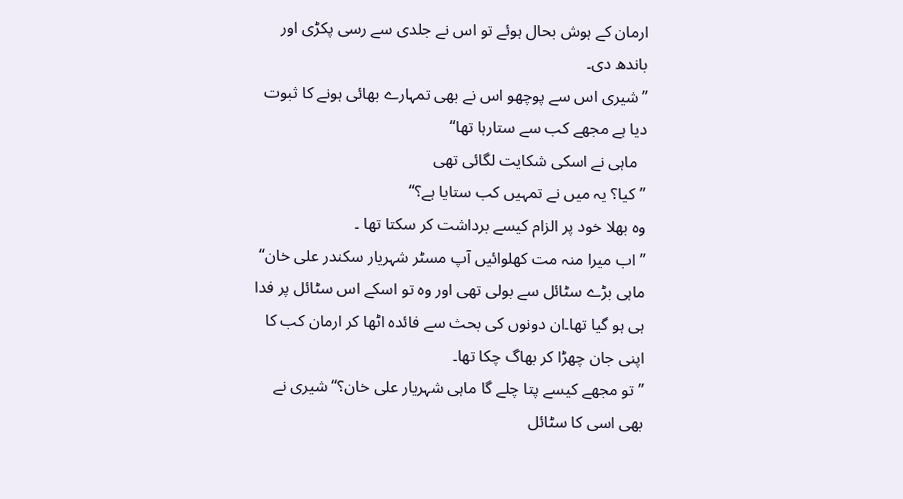ارمان کے ہوش بحال ہوئے تو اس نے جلدی سے رسی پکڑی اور  باندھ دی۔
”شیری اس سے پوچھو اس نے بھی تمہارے بھائی ہونے کا ثبوت دیا ہے مجھے کب سے ستارہا تھا“
  ماہی نے اسکی شکایت لگائی تھی
”کیا؟ یہ میں نے تمہیں کب ستایا ہے؟“
وہ بھلا خود پر الزام کیسے برداشت کر سکتا تھا ۔
”اب میرا منہ مت کھلوائیں آپ مسٹر شہریار سکندر علی خان“
ماہی بڑے سٹائل سے بولی تھی اور وہ تو اسکے اس سٹائل پر فدا ہی ہو گیا تھا۔ان دونوں کی بحث سے فائدہ اٹھا کر ارمان کب کا اپنی جان چھڑا کر بھاگ چکا تھا۔
”تو مجھے کیسے پتا چلے گا ماہی شہریار علی خان؟“ شیری نے بھی اسی کا سٹائل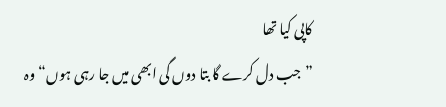کاپی کیا تھا
”جب دل کرے گا بتا دوں گی ابھی میں جا رہی ہوں“ وہ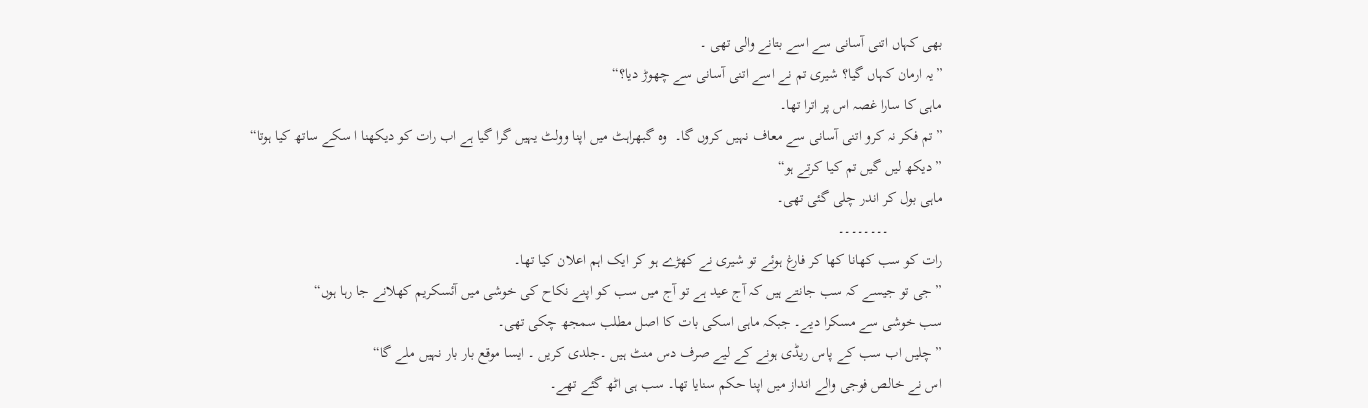بھی کہاں اتنی آسانی سے اسے بتانے والی تھی ۔
”یہ ارمان کہاں گیا؟ شیری تم نے اسے اتنی آسانی سے چھوڑ دیا؟“
ماہی کا سارا غصہ اس پر اترا تھا۔
”تم فکر نہ کرو اتنی آسانی سے معاف نہیں کروں گا۔  وہ گبھراہٹ میں اپنا وولٹ یہیں گرا گیا ہے اب رات کو دیکھنا ا سکے ساتھ کیا ہوتا“
”دیکھ لیں گیں تم کیا کرتے ہو“
ماہی بول کر اندر چلی گئی تھی۔
              ۔۔۔۔۔۔۔۔
رات کو سب کھانا کھا کر فارغ ہوئے تو شیری نے کھڑے ہو کر ایک اہم اعلان کیا تھا۔
”جی تو جیسے کہ سب جانتے ہیں کہ آج عید ہے تو آج میں سب کو اپنے نکاح کی خوشی میں آئسکریم کھلانے جا رہا ہوں“
سب خوشی سے مسکرا دیے۔ جبکہ ماہی اسکی بات کا اصل مطلب سمجھ چکی تھی۔
”چلیں اب سب کے پاس ریڈی ہونے کے لیے صرف دس منٹ ہیں ۔جلدی کریں ۔ ایسا موقع بار بار نہیں ملے گا“
اس نے خالص فوجی والے انداز میں اپنا حکم سنایا تھا۔ سب ہی اٹھ گئے تھے۔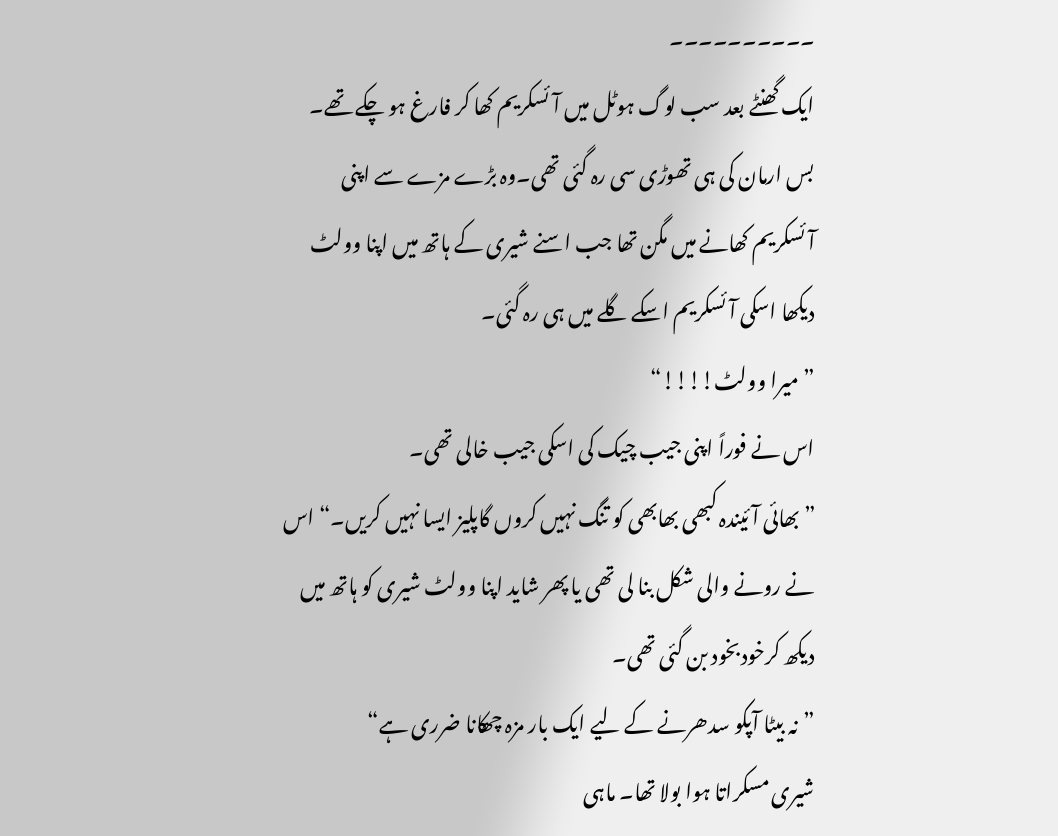۔۔۔۔۔۔۔۔۔۔
ایک گھنٹے بعد سب لوگ ہوٹل میں آئسکریم کھا کر فارغ ہو چکے تھے۔ بس ارمان کی ہی تھوڑی سی رہ گئی تھی۔وہ بڑے مزے سے اپنی آئسکریم کھانے میں مگن تھا جب اسنے شیری کے ہاتھ میں اپنا وولٹ دیکھا اسکی آئسکریم اسکے گلے میں ہی رہ گئی۔
”میرا وولٹ!!!!“
اس نے فوراً اپنی جیب چیک کی اسکی جیب خالی تھی۔
”بھائی آئیندہ کبھی بھابھی کو تنگ نہیں کروں گاپلیز ایسا نہیں کریں۔“ اس نے رونے والی شکل بنا لی تھی یا پھر شاید اپنا وولٹ شیری کو ہاتھ میں دیکھ کرخودبخود بن گئی تھی۔
”نہ بیٹا آپکو سدھرنے کے لیے ایک بار مزہ چھکانا ضرری ہے“
شیری مسکراتا ہوا بولا تھا۔ ماہی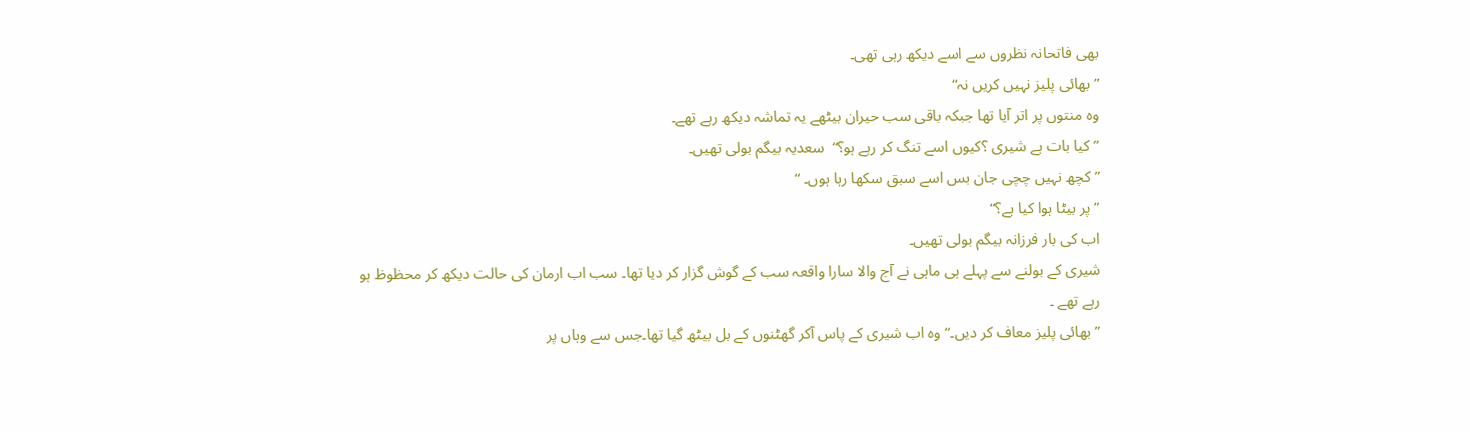بھی فاتحانہ نظروں سے اسے دیکھ رہی تھی۔
”بھائی پلیز نہیں کریں نہ“
وہ منتوں پر اتر آیا تھا جبکہ باقی سب حیران بیٹھے یہ تماشہ دیکھ رہے تھے۔
”کیا بات ہے شیری ؟کیوں اسے تنگ کر رہے ہو؟“  سعدیہ بیگم بولی تھیں۔
”کچھ نہیں چچی جان بس اسے سبق سکھا رہا ہوں۔ “
”پر بیٹا ہوا کیا ہے؟“
اب کی بار فرزانہ بیگم بولی تھیں۔
شیری کے بولنے سے پہلے ہی ماہی نے آج والا سارا واقعہ سب کے گوش گزار کر دیا تھا۔ سب اب ارمان کی حالت دیکھ کر محظوظ ہو رہے تھے ۔
”بھائی پلیز معاف کر دیں۔“ وہ اب شیری کے پاس آکر گھٹنوں کے بل بیٹھ گیا تھا۔جس سے وہاں پر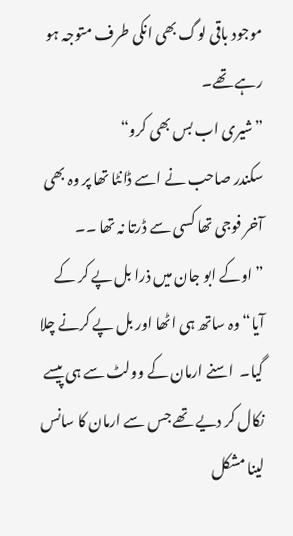موجود باقی لوگ بھی انکی طرف متوجہ ہو رہے تھے۔
”شیری اب بس بھی کرو“
سکندر صاحب نے اسے ڈانٹا تھا پر وہ بھی آخر فوجی تھا کسی سے ڈرتا نہ تھا ۔۔
”اوکے ابو جان میں ذرا بل پے کر کے آیا“ وہ ساتھ ہی اٹھا اور بل پے کرنے چلا گیا۔  اسنے ارمان کے وولٹ سے ہی پیسے نکال کر دیے تھے جس سے ارمان کا سانس لینا مشکل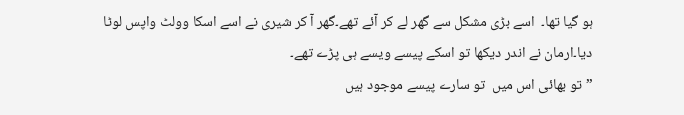ہو گیا تھا۔  اسے بڑی مشکل سے گھر لے کر آئے تھے۔گھر آ کر شیری نے اسے اسکا وولٹ واپس لوٹا دیا۔ارمان نے اندر دیکھا تو اسکے پیسے ویسے ہی پڑے تھے۔
”تو بھائی اس میں  تو سارے پیسے موجود ہیں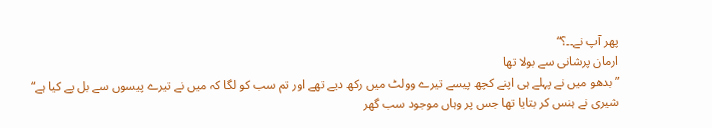پھر آپ نے۔۔؟“
ارمان پرشانی سے بولا تھا
”بدھو میں نے پہلے ہی اپنے کچھ پیسے تیرے وولٹ میں رکھ دیے تھے اور تم سب کو لگا کہ میں نے تیرے پیسوں سے بل پے کیا ہے“
شیری نے ہنس کر بتایا تھا جس پر وہاں موجود سب گھر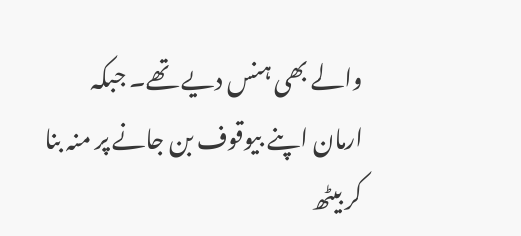والے بھی ہنس دیے تھے۔ جبکہ ارمان اپنے بیوقوف بن جانے پر منہ بنا کر بیٹھ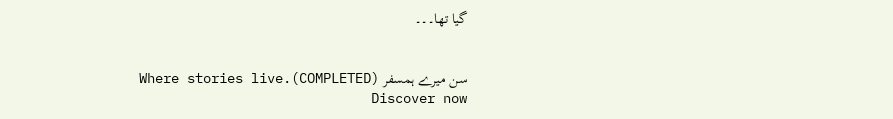گیا تھا۔۔۔


سن میرے ہمسفر (COMPLETED)Where stories live. Discover now